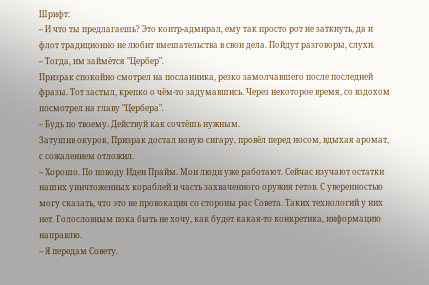Шрифт:
– И что ты предлагаешь? Это контр-адмирал, ему так просто рот не заткнуть, да и флот традиционно не любит вмешательства в свои дела. Пойдут разговоры, слухи.
– Тогда, им займётся "Цербер".
Призрак спокойно смотрел на посланника, резко замолчавшего после последней фразы. Тот застыл, крепко о чём-то задумавшись. Через некоторое время, со вздохом посмотрел на главу "Цербера".
– Будь по твоему. Действуй как сочтёшь нужным.
Затушив окурок, Призрак достал новую сигару, провёл перед носом, вдыхая аромат, с сожалением отложил.
– Хорошо. По поводу Иден Прайм. Мои люди уже работают. Сейчас изучают остатки наших уничтоженных кораблей и часть захваченного оружия гетов. С уверенностью могу сказать, что это не провокация со стороны рас Совета. Таких технологий у них нет. Голословным пока быть не хочу, как будет какая-то конкретика, информацию направлю.
– Я передам Совету.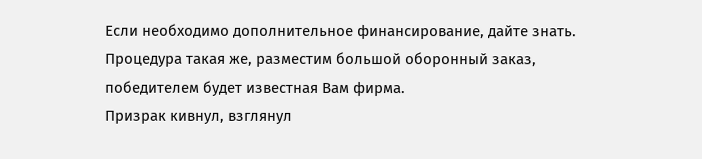Если необходимо дополнительное финансирование, дайте знать. Процедура такая же, разместим большой оборонный заказ, победителем будет известная Вам фирма.
Призрак кивнул, взглянул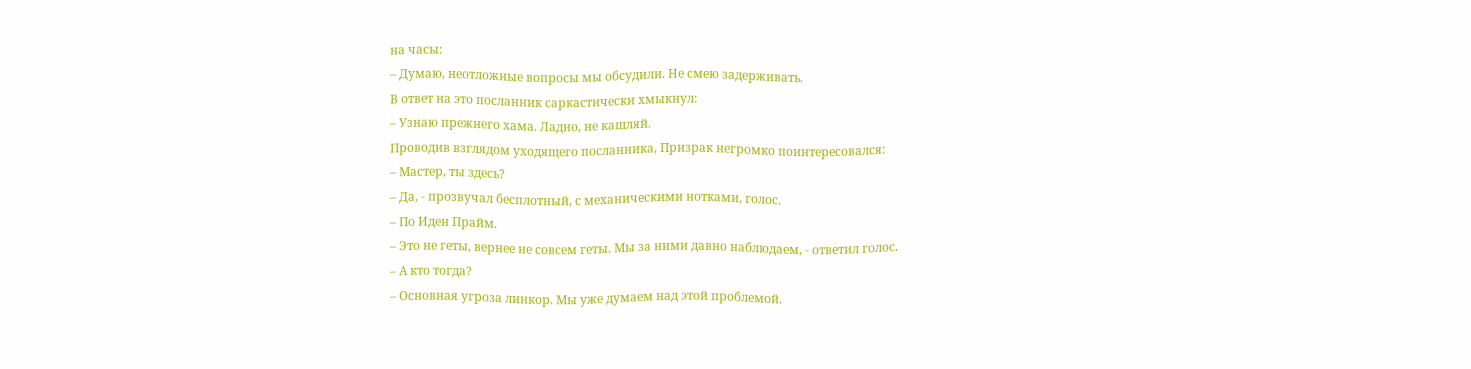на часы:
– Думаю, неотложные вопросы мы обсудили. Не смею задерживать.
В ответ на это посланник саркастически хмыкнул:
– Узнаю прежнего хама. Ладно, не кашляй.
Проводив взглядом уходящего посланника, Призрак негромко поинтересовался:
– Мастер, ты здесь?
– Да, - прозвучал бесплотный, с механическими нотками, голос.
– По Иден Прайм.
– Это не геты, вернее не совсем геты. Мы за ними давно наблюдаем, - ответил голос.
– А кто тогда?
– Основная угроза линкор. Мы уже думаем над этой проблемой.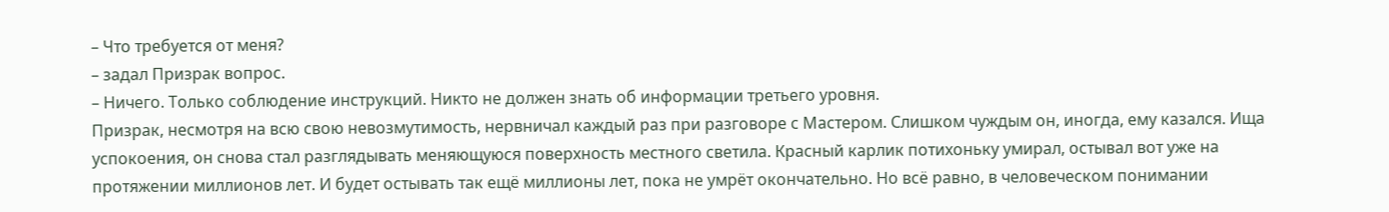– Что требуется от меня?
– задал Призрак вопрос.
– Ничего. Только соблюдение инструкций. Никто не должен знать об информации третьего уровня.
Призрак, несмотря на всю свою невозмутимость, нервничал каждый раз при разговоре с Мастером. Слишком чуждым он, иногда, ему казался. Ища успокоения, он снова стал разглядывать меняющуюся поверхность местного светила. Красный карлик потихоньку умирал, остывал вот уже на протяжении миллионов лет. И будет остывать так ещё миллионы лет, пока не умрёт окончательно. Но всё равно, в человеческом понимании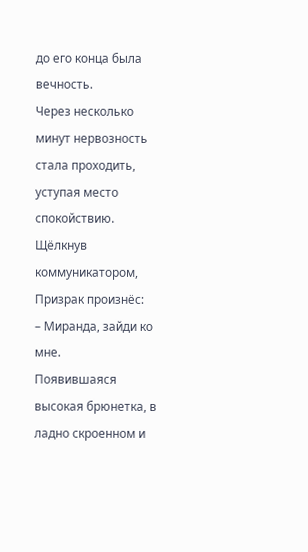до его конца была вечность.
Через несколько минут нервозность стала проходить, уступая место спокойствию. Щёлкнув коммуникатором, Призрак произнёс:
– Миранда, зайди ко мне.
Появившаяся высокая брюнетка, в ладно скроенном и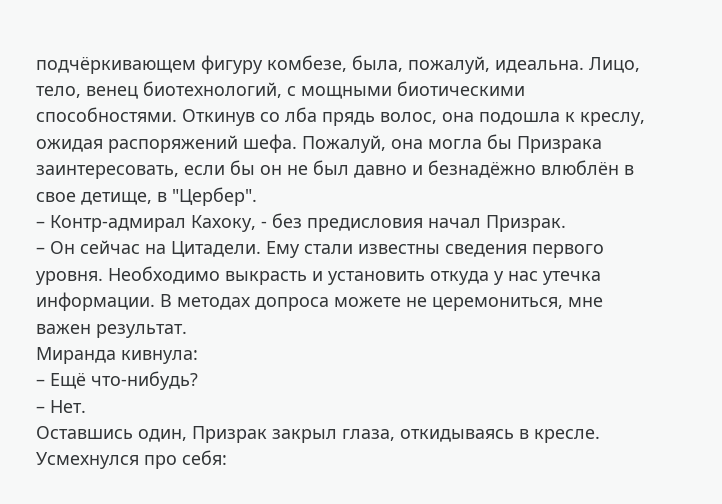подчёркивающем фигуру комбезе, была, пожалуй, идеальна. Лицо, тело, венец биотехнологий, с мощными биотическими способностями. Откинув со лба прядь волос, она подошла к креслу, ожидая распоряжений шефа. Пожалуй, она могла бы Призрака заинтересовать, если бы он не был давно и безнадёжно влюблён в свое детище, в "Цербер".
– Контр-адмирал Кахоку, - без предисловия начал Призрак.
– Он сейчас на Цитадели. Ему стали известны сведения первого уровня. Необходимо выкрасть и установить откуда у нас утечка информации. В методах допроса можете не церемониться, мне важен результат.
Миранда кивнула:
– Ещё что-нибудь?
– Нет.
Оставшись один, Призрак закрыл глаза, откидываясь в кресле. Усмехнулся про себя: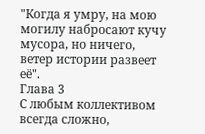"Когда я умру, на мою могилу набросают кучу мусора, но ничего, ветер истории развеет её".
Глава 3
С любым коллективом всегда сложно,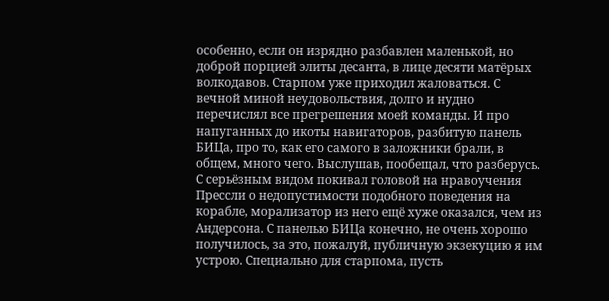особенно, если он изрядно разбавлен маленькой, но доброй порцией элиты десанта, в лице десяти матёрых волкодавов. Старпом уже приходил жаловаться. С вечной миной неудовольствия, долго и нудно перечислял все прегрешения моей команды. И про напуганных до икоты навигаторов, разбитую панель БИЦа, про то, как его самого в заложники брали, в общем, много чего. Выслушав, пообещал, что разберусь. С серьёзным видом покивал головой на нравоучения Прессли о недопустимости подобного поведения на корабле, морализатор из него ещё хуже оказался, чем из Андерсона. С панелью БИЦа конечно, не очень хорошо получилось, за это, пожалуй, публичную экзекуцию я им устрою. Специально для старпома, пусть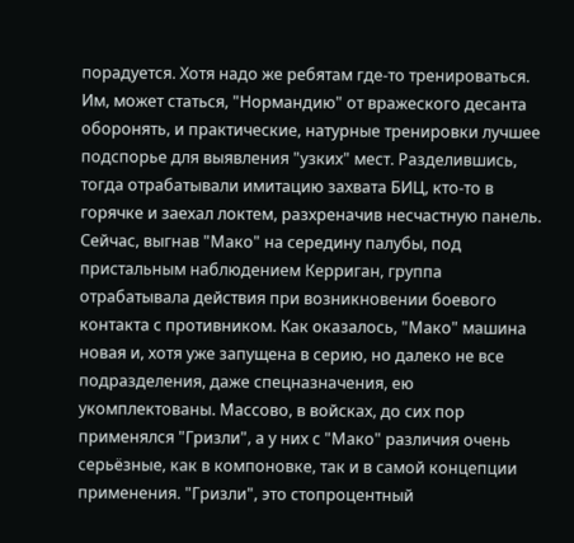порадуется. Хотя надо же ребятам где-то тренироваться. Им, может статься, "Нормандию" от вражеского десанта оборонять, и практические, натурные тренировки лучшее подспорье для выявления "узких" мест. Разделившись, тогда отрабатывали имитацию захвата БИЦ, кто-то в горячке и заехал локтем, разхреначив несчастную панель.
Сейчас, выгнав "Мако" на середину палубы, под пристальным наблюдением Керриган, группа отрабатывала действия при возникновении боевого контакта с противником. Как оказалось, "Мако" машина новая и, хотя уже запущена в серию, но далеко не все подразделения, даже спецназначения, ею укомплектованы. Массово, в войсках, до сих пор применялся "Гризли", а у них с "Мако" различия очень серьёзные, как в компоновке, так и в самой концепции применения. "Гризли", это стопроцентный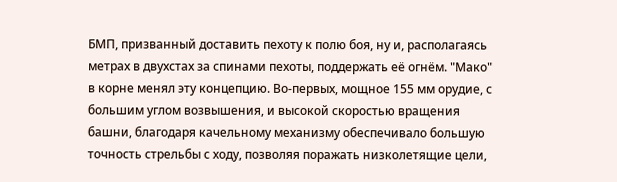БМП, призванный доставить пехоту к полю боя, ну и, располагаясь метрах в двухстах за спинами пехоты, поддержать её огнём. "Мако" в корне менял эту концепцию. Во-первых, мощное 155 мм орудие, с большим углом возвышения, и высокой скоростью вращения башни, благодаря качельному механизму обеспечивало большую точность стрельбы с ходу, позволяя поражать низколетящие цели,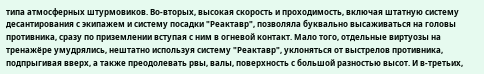типа атмосферных штурмовиков. Во-вторых, высокая скорость и проходимость, включая штатную систему десантирования с экипажем и систему посадки "Реактавр", позволяла буквально высаживаться на головы противника, сразу по приземлении вступая с ним в огневой контакт. Мало того, отдельные виртуозы на тренажёре умудрялись, нештатно используя систему "Реактавр", уклоняться от выстрелов противника, подпрыгивая вверх, а также преодолевать рвы, валы, поверхность с большой разностью высот. И в-третьих,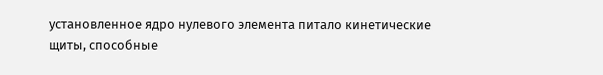установленное ядро нулевого элемента питало кинетические щиты, способные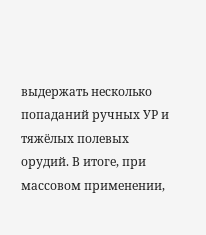выдержать несколько попаданий ручных УР и тяжёлых полевых орудий. В итоге, при массовом применении,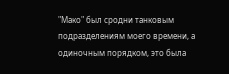"Мако" был сродни танковым подразделениям моего времени, а одиночным порядком, это была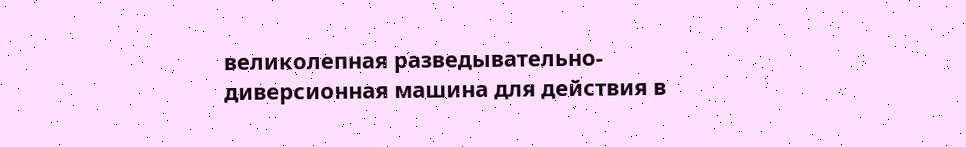великолепная разведывательно-диверсионная машина для действия в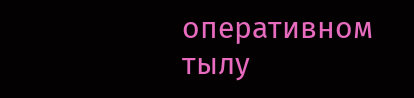оперативном тылу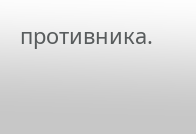противника.